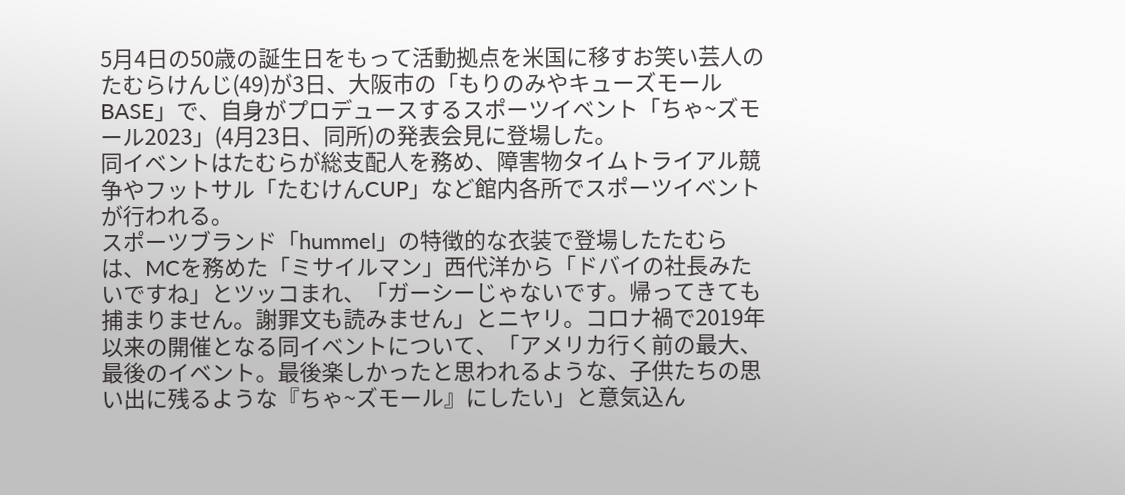5月4日の50歳の誕生日をもって活動拠点を米国に移すお笑い芸人のたむらけんじ(49)が3日、大阪市の「もりのみやキューズモールBASE」で、自身がプロデュースするスポーツイベント「ちゃ~ズモール2023」(4月23日、同所)の発表会見に登場した。
同イベントはたむらが総支配人を務め、障害物タイムトライアル競争やフットサル「たむけんCUP」など館内各所でスポーツイベントが行われる。
スポーツブランド「hummel」の特徴的な衣装で登場したたむらは、MCを務めた「ミサイルマン」西代洋から「ドバイの社長みたいですね」とツッコまれ、「ガーシーじゃないです。帰ってきても捕まりません。謝罪文も読みません」とニヤリ。コロナ禍で2019年以来の開催となる同イベントについて、「アメリカ行く前の最大、最後のイベント。最後楽しかったと思われるような、子供たちの思い出に残るような『ちゃ~ズモール』にしたい」と意気込ん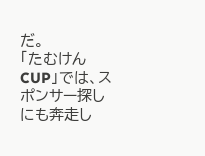だ。
「たむけんCUP」では、スポンサー探しにも奔走し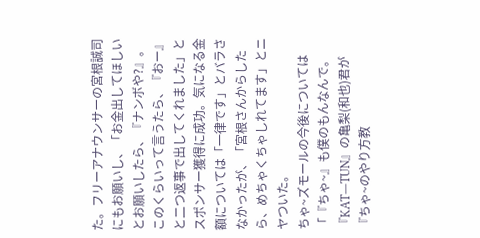た。フリーアナウンサーの宮根誠司にもお願いし、「お金出してほしいとお願いしたら、『ナンボや?』。このくらいって言うたら、『おー』と二つ返事で出してくれました」とスポンサー獲得に成功。気になる金額については「一律です」とバラさなかったが、「宮根さんからしたら、めちゃくちゃしれてます」とニヤついた。
ちゃ~ズモールの今後については「『ちゃ~』も僕のもんなんで。『KAT―TUN』の亀梨(和也)君が『ちゃ~のやり方教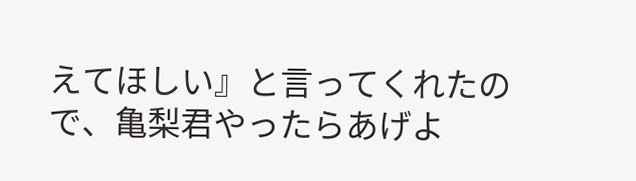えてほしい』と言ってくれたので、亀梨君やったらあげよ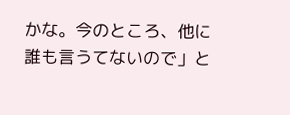かな。今のところ、他に誰も言うてないので」と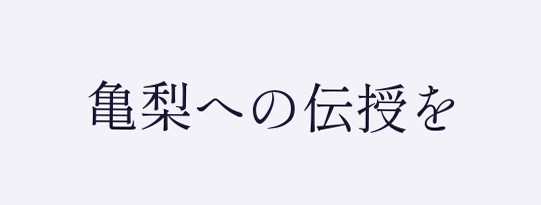亀梨への伝授を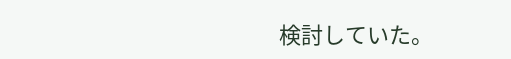検討していた。